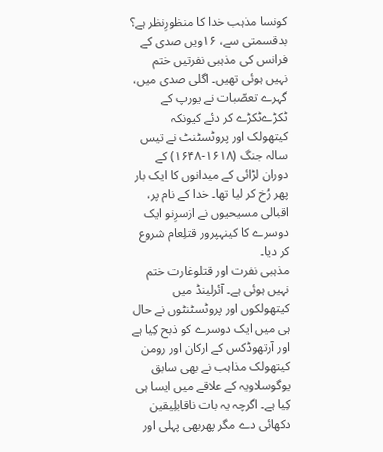کونسا مذہب خدا کا منظورِنظر ہے؟
بدقسمتی سے، ۱۶ویں صدی کے فرانس کی مذہبی نفرتیں ختم نہیں ہوئی تھیں۔ اگلی صدی میں، گہرے تعصّبات نے یورپ کے ٹکڑےٹکڑے کر دئے کیونکہ کیتھولک اور پروٹسٹنٹ نے تیس سالہ جنگ (۱۶۱۸-۱۶۴۸) کے دوران لڑائی کے میدانوں کا ایک بار پھر رُخ کر لیا تھا۔ خدا کے نام پر، اقبالی مسیحیوں نے ازسرِنو ایک دوسرے کا کینہپرور قتلِعام شروع کر دیا۔
مذہبی نفرت اور قتلوغارت ختم نہیں ہوئی ہے۔ آئرلینڈ میں کیتھولکوں اور پروٹسٹنٹوں نے حال ہی میں ایک دوسرے کو ذبح کِیا ہے اور آرتھوڈکس کے ارکان اور رومن کیتھولک مذاہب نے بھی سابق یوگوسلاویہ کے علاقے میں ایسا ہی کِیا ہے۔ اگرچہ یہ بات ناقابلِیقین دکھائی دے مگر پھربھی پہلی اور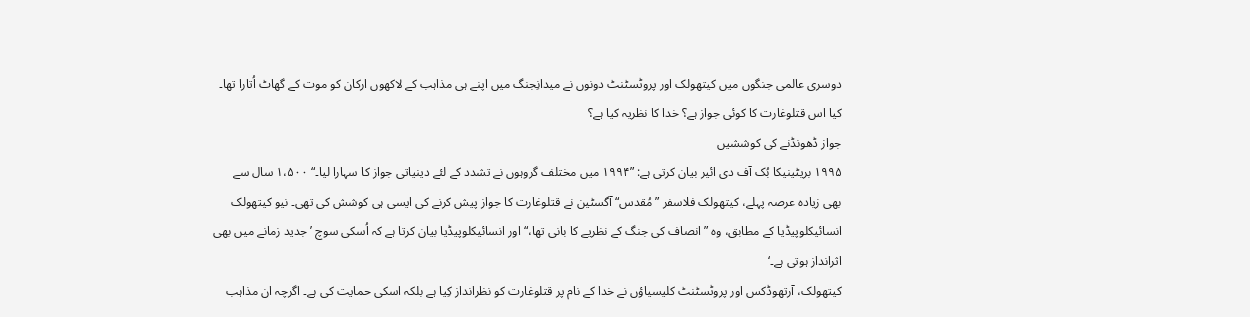دوسری عالمی جنگوں میں کیتھولک اور پروٹسٹنٹ دونوں نے میدانِجنگ میں اپنے ہی مذاہب کے لاکھوں ارکان کو موت کے گھاٹ اُتارا تھا۔ کیا اس قتلوغارت کا کوئی جواز ہے؟ خدا کا نظریہ کیا ہے؟
جواز ڈھونڈنے کی کوششیں
۱۹۹۵ بریٹینیکا بُک آف دی ائیر بیان کرتی ہے: ”۱۹۹۴ میں مختلف گروہوں نے تشدد کے لئے دینیاتی جواز کا سہارا لیا۔“ ۱،۵۰۰ سال سے بھی زیادہ عرصہ پہلے، کیتھولک فلاسفر ”مُقدس“ آگسٹین نے قتلوغارت کا جواز پیش کرنے کی ایسی ہی کوشش کی تھی۔ نیو کیتھولک انسائیکلوپیڈیا کے مطابق، وہ ”انصاف کی جنگ کے نظریے کا بانی تھا،“ اور انسائیکلوپیڈیا بیان کرتا ہے کہ اُسکی سوچ ’جدید زمانے میں بھی اثرانداز ہوتی ہے۔‘
کیتھولک، آرتھوڈکس اور پروٹسٹنٹ کلیسیاؤں نے خدا کے نام پر قتلوغارت کو نظرانداز کِیا ہے بلکہ اسکی حمایت کی ہے۔ اگرچہ ان مذاہب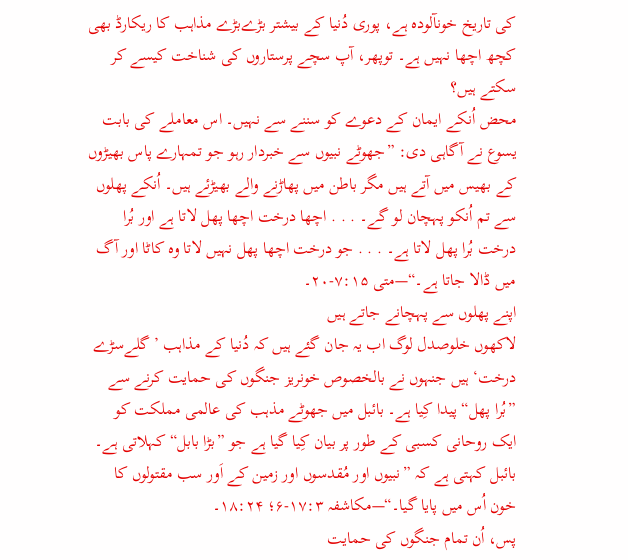کی تاریخ خونآلودہ ہے، پوری دُنیا کے بیشتر بڑےبڑے مذاہب کا ریکارڈ بھی کچھ اچھا نہیں ہے۔ توپھر، آپ سچے پرستاروں کی شناخت کیسے کر سکتے ہیں؟
محض اُنکے ایمان کے دعوے کو سننے سے نہیں۔ اس معاملے کی بابت یسوع نے آگاہی دی: ”جھوٹے نبیوں سے خبردار رہو جو تمہارے پاس بھیڑوں کے بھیس میں آتے ہیں مگر باطن میں پھاڑنے والے بھیڑئے ہیں۔ اُنکے پھلوں سے تم اُنکو پہچان لو گے۔ . . . اچھا درخت اچھا پھل لاتا ہے اور بُرا درخت بُرا پھل لاتا ہے۔ . . . جو درخت اچھا پھل نہیں لاتا وہ کاٹا اور آگ میں ڈالا جاتا ہے۔“—متی ۷:۱۵-۲۰۔
اپنے پھلوں سے پہچانے جاتے ہیں
لاکھوں خلوصدل لوگ اب یہ جان گئے ہیں کہ دُنیا کے مذاہب ’گلےسڑے درخت‘ ہیں جنہوں نے بالخصوص خونریز جنگوں کی حمایت کرنے سے ”بُرا پھل“ پیدا کِیا ہے۔ بائبل میں جھوٹے مذہب کی عالمی مملکت کو ایک روحانی کسبی کے طور پر بیان کِیا گیا ہے جو ”بڑا بابل“ کہلاتی ہے۔ بائبل کہتی ہے کہ ”نبیوں اور مُقدسوں اور زمین کے اَور سب مقتولوں کا خون اُس میں پایا گیا۔“—مکاشفہ ۱۷:۳-۶؛ ۱۸:۲۴۔
پس، اُن تمام جنگوں کی حمایت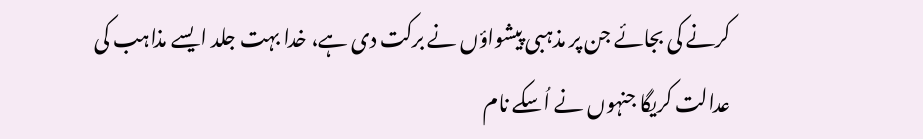کرنے کی بجائے جن پر مذہبی پیشواؤں نے برکت دی ہے، خدا بہت جلد ایسے مذاہب کی عدالت کریگا جنہوں نے اُسکے نام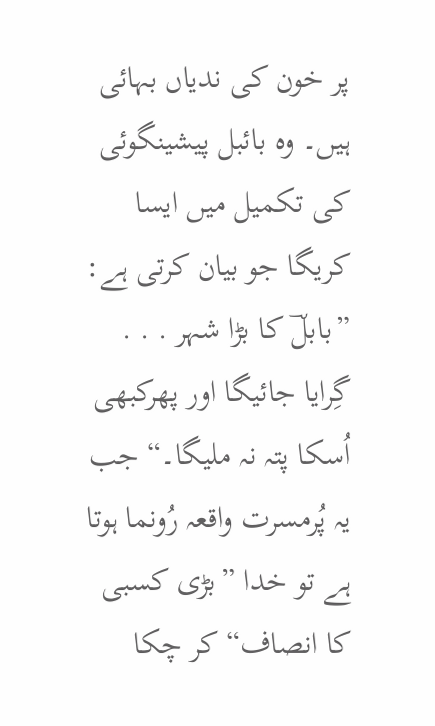پر خون کی ندیاں بہائی ہیں۔ وہ بائبل پیشینگوئی کی تکمیل میں ایسا کریگا جو بیان کرتی ہے: ”بابلؔ کا بڑا شہر . . . گِرایا جائیگا اور پھرکبھی اُسکا پتہ نہ ملیگا۔“ جب یہ پُرمسرت واقعہ رُونما ہوتا ہے تو خدا ”بڑی کسبی کا انصاف“ کر چکا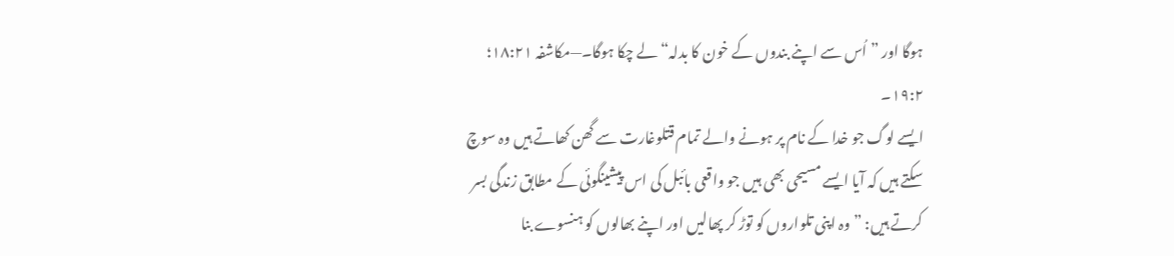ہوگا اور ”اُس سے اپنے بندوں کے خون کا بدلہ“ لے چکا ہوگا۔—مکاشفہ ۱۸:۲۱؛ ۱۹:۲۔
ایسے لوگ جو خدا کے نام پر ہونے والے تمام قتلوغارت سے گھن کھاتے ہیں وہ سوچ سکتے ہیں کہ آیا ایسے مسیحی بھی ہیں جو واقعی بائبل کی اس پیشینگوئی کے مطابق زندگی بسر کرتے ہیں: ”وہ اپنی تلواروں کو توڑ کر پھالیں اور اپنے بھالوں کو ہنسوے بنا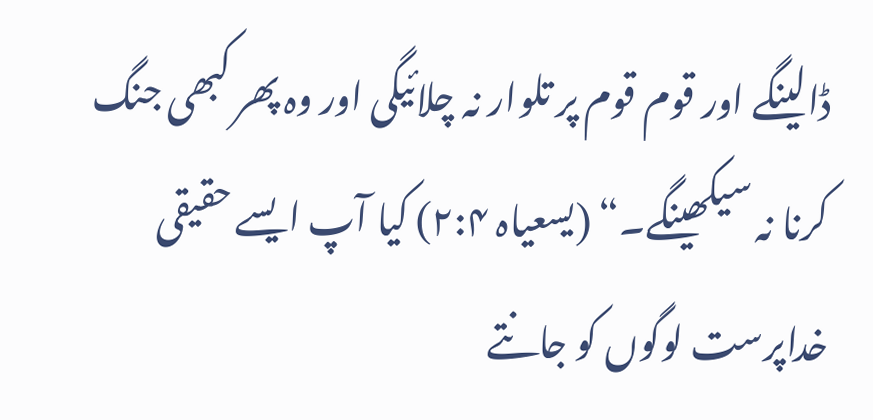ڈالینگے اور قوم قوم پر تلوار نہ چلائیگی اور وہ پھر کبھی جنگ کرنا نہ سیکھینگے۔“ (یسعیاہ ۲:۴) کیا آپ ایسے حقیقی خداپرست لوگوں کو جانتے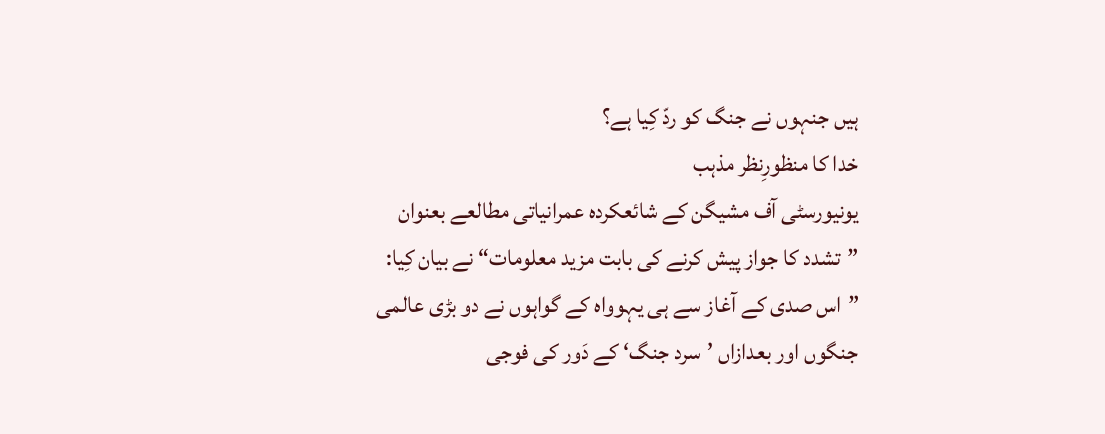ہیں جنہوں نے جنگ کو ردّ کِیا ہے؟
خدا کا منظورِنظر مذہب
یونیورسٹی آف مشیگن کے شائعکردہ عمرانیاتی مطالعے بعنوان ”تشدد کا جواز پیش کرنے کی بابت مزید معلومات“ نے بیان کِیا: ”اس صدی کے آغاز سے ہی یہوواہ کے گواہوں نے دو بڑی عالمی جنگوں اور بعدازاں ’سرد جنگ‘ کے دَور کی فوجی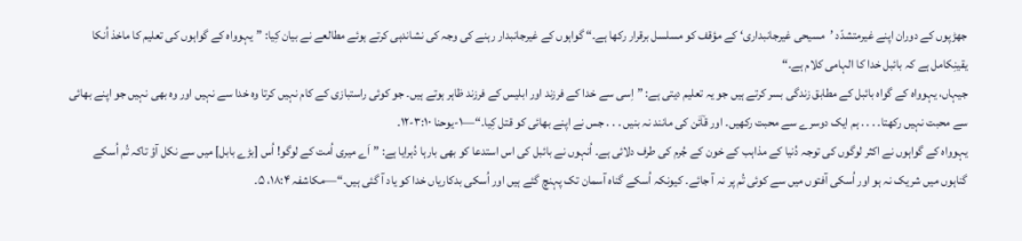جھڑپوں کے دوران اپنے غیرمتشدّد ’مسیحی غیرجانبداری‘ کے مؤقف کو مسلسل برقرار رکھا ہے۔“ گواہوں کے غیرجانبدار رہنے کی وجہ کی نشاندہی کرتے ہوئے مطالعے نے بیان کِیا: ”یہوواہ کے گواہوں کی تعلیم کا ماخذ اُنکا یقینِکامل ہے کہ بائبل خدا کا الہامی کلام ہے۔“
جیہاں، یہوواہ کے گواہ بائبل کے مطابق زندگی بسر کرتے ہیں جو یہ تعلیم دیتی ہے: ”اِسی سے خدا کے فرزند اور ابلیس کے فرزند ظاہر ہوتے ہیں۔ جو کوئی راستبازی کے کام نہیں کرتا وہ خدا سے نہیں اور وہ بھی نہیں جو اپنے بھائی سے محبت نہیں رکھتا۔ . . . ہم ایک دوسرے سے محبت رکھیں۔ اور قاؔئن کی مانند نہ بنیں . . . جس نے اپنے بھائی کو قتل کِیا۔“—۱-یوحنا ۳:۱۰-۱۲۔
یہوواہ کے گواہوں نے اکثر لوگوں کی توجہ دُنیا کے مذاہب کے خون کے جُرم کی طرف دلائی ہے۔ اُنہوں نے بائبل کی اس استدعا کو بھی بارہا دُہرایا ہے: ”اَے میری اُمت کے لوگو! اُس [بڑے بابل] میں سے نکل آؤ تاکہ تُم اُسکے گناہوں میں شریک نہ ہو اور اُسکی آفتوں میں سے کوئی تُم پر نہ آ جائے۔ کیونکہ اُسکے گناہ آسمان تک پہنچ گئے ہیں اور اُسکی بدکاریاں خدا کو یاد آ گئی ہیں۔“—مکاشفہ ۱۸:۴، ۵۔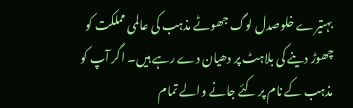بہتیرے خلوصدل لوگ جھوٹے مذہب کی عالمی مملکت کو چھوڑ دینے کی بلاہٹ پر دھیان دے رہے ہیں۔ اگر آپ کو مذہب کے نام پر کئے جانے والے تمام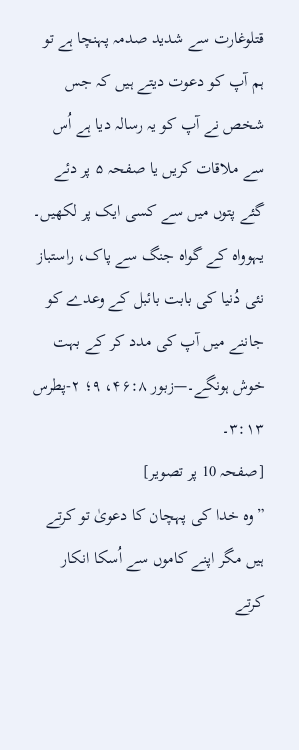قتلوغارت سے شدید صدمہ پہنچا ہے تو ہم آپ کو دعوت دیتے ہیں کہ جس شخص نے آپ کو یہ رسالہ دیا ہے اُس سے ملاقات کریں یا صفحہ ۵ پر دئے گئے پتوں میں سے کسی ایک پر لکھیں۔ یہوواہ کے گواہ جنگ سے پاک، راستباز نئی دُنیا کی بابت بائبل کے وعدے کو جاننے میں آپ کی مدد کر کے بہت خوش ہونگے۔—زبور ۴۶:۸، ۹؛ ۲-پطرس ۳:۱۳۔
[صفحہ 10 پر تصویر]
”وہ خدا کی پہچان کا دعویٰ تو کرتے ہیں مگر اپنے کاموں سے اُسکا انکار کرتے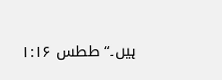ہیں۔“ ططس ۱:۱۶